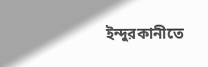ইন্দুরকানীতে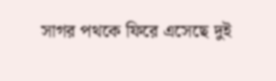সাগর পথকে ফিরে এসেছে দুই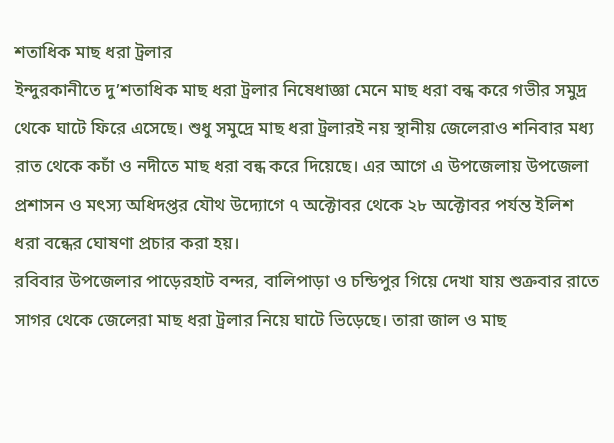শতাধিক মাছ ধরা ট্রলার
ইন্দুরকানীতে দু’শতাধিক মাছ ধরা ট্রলার নিষেধাজ্ঞা মেনে মাছ ধরা বন্ধ করে গভীর সমুদ্র থেকে ঘাটে ফিরে এসেছে। শুধু সমুদ্রে মাছ ধরা ট্রলারই নয় স্থানীয় জেলেরাও শনিবার মধ্য রাত থেকে কচাঁ ও নদীতে মাছ ধরা বন্ধ করে দিয়েছে। এর আগে এ উপজেলায় উপজেলা প্রশাসন ও মৎস্য অধিদপ্তর যৌথ উদ্যোগে ৭ অক্টোবর থেকে ২৮ অক্টোবর পর্যন্ত ইলিশ ধরা বন্ধের ঘোষণা প্রচার করা হয়।
রবিবার উপজেলার পাড়েরহাট বন্দর, বালিপাড়া ও চন্ডিপুর গিয়ে দেখা যায় শুক্রবার রাতে সাগর থেকে জেলেরা মাছ ধরা ট্রলার নিয়ে ঘাটে ভিড়েছে। তারা জাল ও মাছ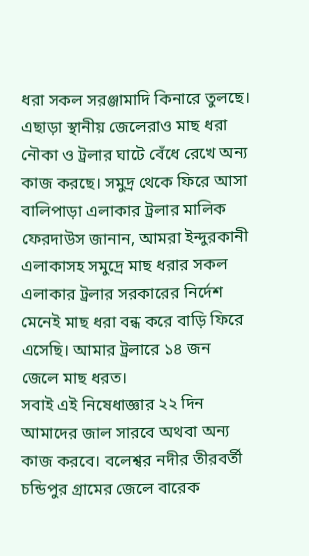ধরা সকল সরঞ্জামাদি কিনারে তুলছে। এছাড়া স্থানীয় জেলেরাও মাছ ধরা নৌকা ও ট্রলার ঘাটে বেঁধে রেখে অন্য কাজ করছে। সমুদ্র থেকে ফিরে আসা বালিপাড়া এলাকার ট্রলার মালিক ফেরদাউস জানান, আমরা ইন্দুরকানী এলাকাসহ সমুদ্রে মাছ ধরার সকল এলাকার ট্রলার সরকারের নির্দেশ মেনেই মাছ ধরা বন্ধ করে বাড়ি ফিরে এসেছি। আমার ট্রলারে ১৪ জন জেলে মাছ ধরত।
সবাই এই নিষেধাজ্ঞার ২২ দিন আমাদের জাল সারবে অথবা অন্য কাজ করবে। বলেশ্বর নদীর তীরবর্তী চন্ডিপুর গ্রামের জেলে বারেক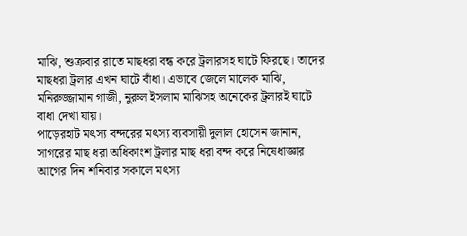মাঝি, শুক্রবার রাতে মাছধরা বন্ধ করে ট্রলারসহ ঘাটে ফিরছে। তাদের মাছধরা ট্রলার এখন ঘাটে বাঁধা। এভাবে জেলে মালেক মাঝি, মনিরুজ্জামান গাজী, নুরুল ইসলাম মাঝিসহ অনেকের ট্রলারই ঘাটে বাধা দেখা যায়।
পাড়েরহাট মৎস্য বন্দরের মৎস্য ব্যবসায়ী দুলাল হোসেন জানান, সাগরের মাছ ধরা অধিকাংশ ট্রলার মাছ ধরা বন্দ করে নিষেধাজ্ঞার আগের দিন শনিবার সকালে মৎস্য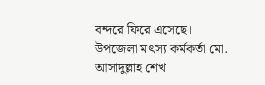বন্দরে ফিরে এসেছে।
উপজেলা মৎস্য কর্মকর্তা মো. আসাদুল্লাহ শেখ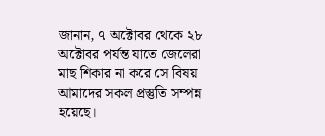জানান, ৭ অক্টোবর থেকে ২৮ অক্টোবর পর্যন্ত যাতে জেলেরা মাছ শিকার না করে সে বিষয় আমাদের সকল প্রস্তুতি সম্পন্ন হয়েছে।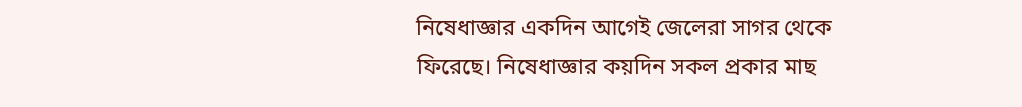নিষেধাজ্ঞার একদিন আগেই জেলেরা সাগর থেকে ফিরেছে। নিষেধাজ্ঞার কয়দিন সকল প্রকার মাছ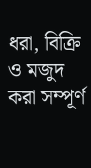ধরা, বিক্রি ও মজুদ করা সম্পূর্ণ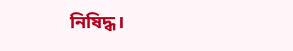নিষিদ্ধ।